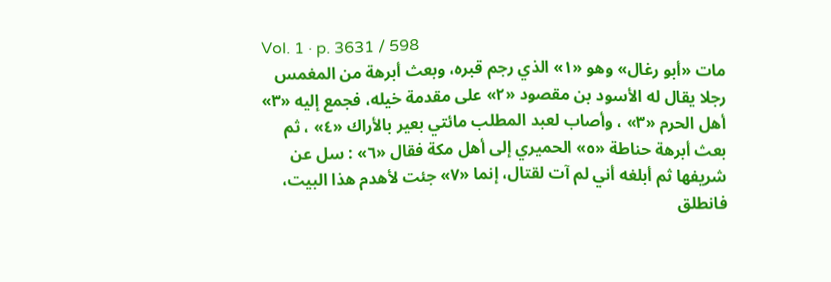Vol. 1 · p. 3631 / 598
مات «أبو رغال» وهو «١» الذي رجم قبره، وبعث أبرهة من المغمس رجلا يقال له الأسود بن مقصود «٢» على مقدمة خيله، فجمع إليه «٣» أهل الحرم «٣» ، وأصاب لعبد المطلب مائتي بعير بالأراك «٤» ، ثم بعث أبرهة حناطة «٥» الحميري إلى أهل مكة فقال «٦» : سل عن شريفها ثم أبلغه أني لم آت لقتال، إنما «٧» جئت لأهدم هذا البيت، فانطلق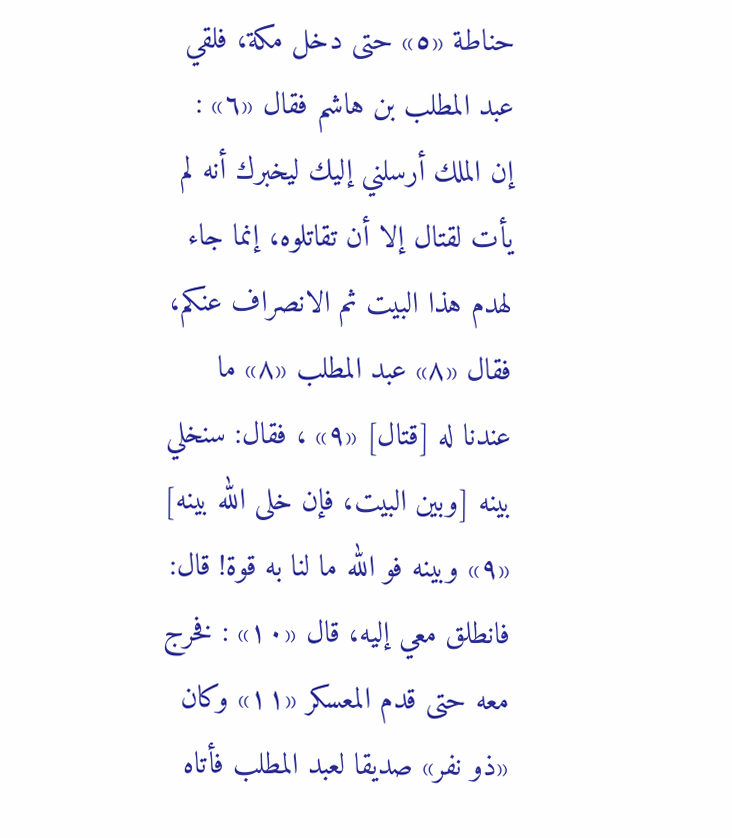حناطة «٥» حتى دخل مكة، فلقي عبد المطلب بن هاشم فقال «٦» : إن الملك أرسلني إليك ليخبرك أنه لم يأت لقتال إلا أن تقاتلوه، إنما جاء لهدم هذا البيت ثم الانصراف عنكم، فقال «٨» عبد المطلب «٨» ما عندنا له [قتال] «٩» ، فقال: سنخلي بينه [وبين البيت، فإن خلى الله بينه] «٩» وبينه فو الله ما لنا به قوة! قال: فانطلق معي إليه، قال «١٠» : فخرج معه حتى قدم المعسكر «١١» وكان «ذو نفر» صديقا لعبد المطلب فأتاه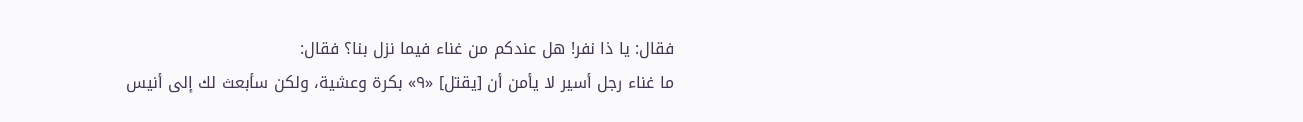فقال: يا ذا نفر! هل عندكم من غناء فيما نزل بنا؟ فقال:
ما غناء رجل أسير لا يأمن أن [يقتل] «٩» بكرة وعشية، ولكن سأبعث لك إلى أنيس